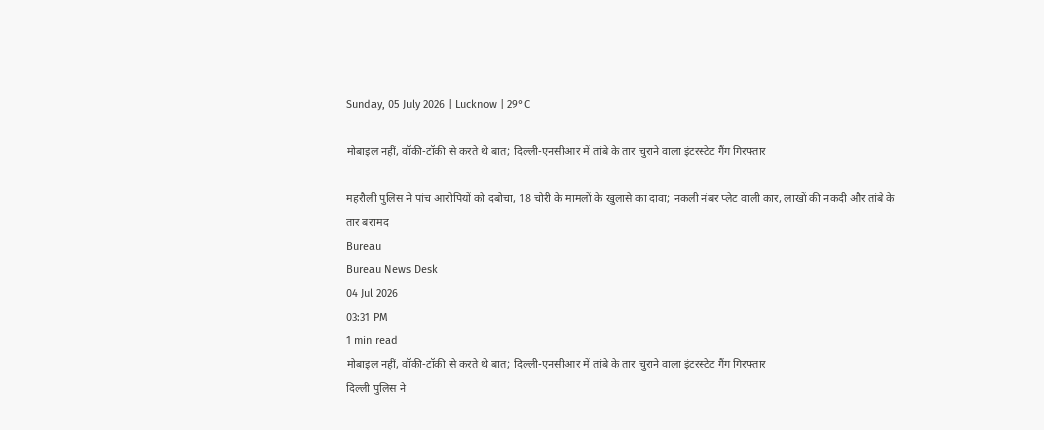Sunday, 05 July 2026 | Lucknow | 29°C

मोबाइल नहीं, वॉकी-टॉकी से करते थे बात; दिल्ली-एनसीआर में तांबे के तार चुराने वाला इंटरस्टेट गैंग गिरफ्तार

महरौली पुलिस ने पांच आरोपियों को दबोचा, 18 चोरी के मामलों के खुलासे का दावा; नकली नंबर प्लेट वाली कार, लाखों की नकदी और तांबे के तार बरामद
Bureau
Bureau News Desk
04 Jul 2026
03:31 PM
1 min read
मोबाइल नहीं, वॉकी-टॉकी से करते थे बात; दिल्ली-एनसीआर में तांबे के तार चुराने वाला इंटरस्टेट गैंग गिरफ्तार
दिल्ली पुलिस ने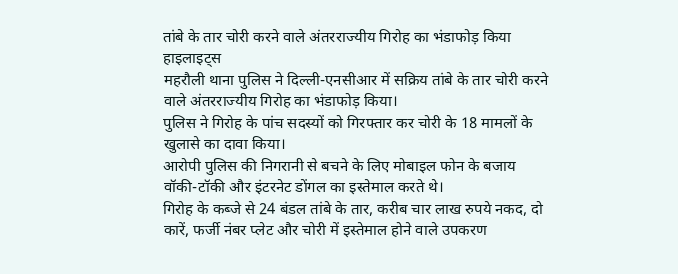तांबे के तार चोरी करने वाले अंतरराज्यीय गिरोह का भंडाफोड़ किया
हाइलाइट्स
महरौली थाना पुलिस ने दिल्ली-एनसीआर में सक्रिय तांबे के तार चोरी करने वाले अंतरराज्यीय गिरोह का भंडाफोड़ किया।
पुलिस ने गिरोह के पांच सदस्यों को गिरफ्तार कर चोरी के 18 मामलों के खुलासे का दावा किया।
आरोपी पुलिस की निगरानी से बचने के लिए मोबाइल फोन के बजाय वॉकी-टॉकी और इंटरनेट डोंगल का इस्तेमाल करते थे।
गिरोह के कब्जे से 24 बंडल तांबे के तार, करीब चार लाख रुपये नकद, दो कारें, फर्जी नंबर प्लेट और चोरी में इस्तेमाल होने वाले उपकरण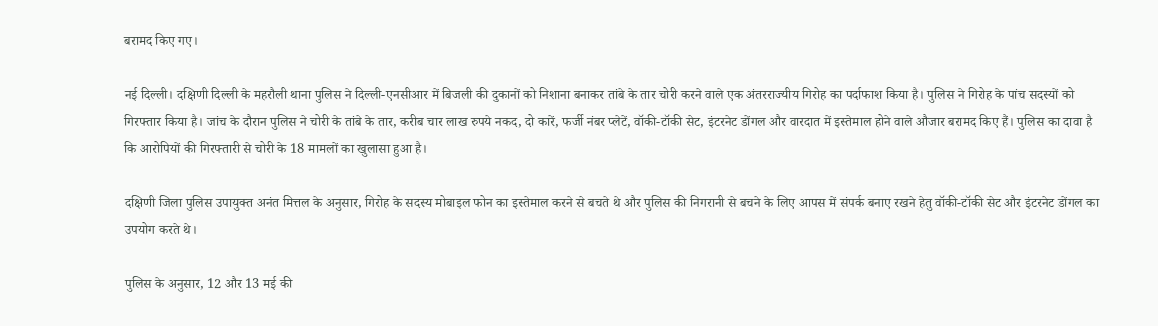बरामद किए गए।

नई दिल्ली। दक्षिणी दिल्ली के महरौली थाना पुलिस ने दिल्ली-एनसीआर में बिजली की दुकानों को निशाना बनाकर तांबे के तार चोरी करने वाले एक अंतरराज्यीय गिरोह का पर्दाफाश किया है। पुलिस ने गिरोह के पांच सदस्यों को गिरफ्तार किया है। जांच के दौरान पुलिस ने चोरी के तांबे के तार, करीब चार लाख रुपये नकद, दो कारें, फर्जी नंबर प्लेटें, वॉकी-टॉकी सेट, इंटरनेट डोंगल और वारदात में इस्तेमाल होने वाले औजार बरामद किए हैं। पुलिस का दावा है कि आरोपियों की गिरफ्तारी से चोरी के 18 मामलों का खुलासा हुआ है।

दक्षिणी जिला पुलिस उपायुक्त अनंत मित्तल के अनुसार, गिरोह के सदस्य मोबाइल फोन का इस्तेमाल करने से बचते थे और पुलिस की निगरानी से बचने के लिए आपस में संपर्क बनाए रखने हेतु वॉकी-टॉकी सेट और इंटरनेट डोंगल का उपयोग करते थे।

पुलिस के अनुसार, 12 और 13 मई की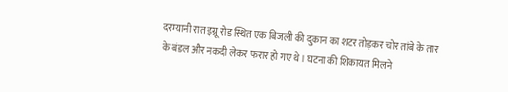दरम्यानी रात इग्नू रोड स्थित एक बिजली की दुकान का शटर तोड़कर चोर तांबे के तार के बंडल और नकदी लेकर फरार हो गए थे। घटना की शिकायत मिलने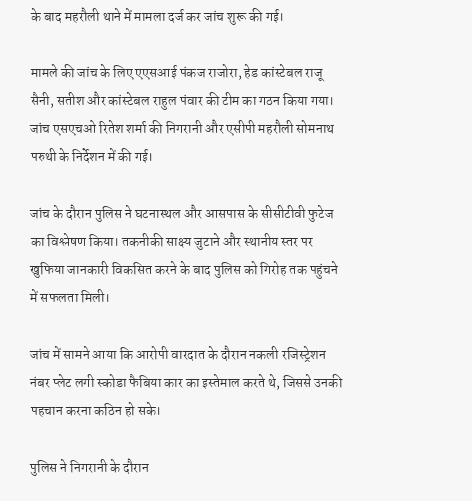के बाद महरौली थाने में मामला दर्ज कर जांच शुरू की गई।

मामले की जांच के लिए एएसआई पंकज राजोरा, हेड कांस्टेबल राजू सैनी, सतीश और कांस्टेबल राहुल पंवार की टीम का गठन किया गया। जांच एसएचओ रितेश शर्मा की निगरानी और एसीपी महरौली सोमनाथ परुथी के निर्देशन में की गई।

जांच के दौरान पुलिस ने घटनास्थल और आसपास के सीसीटीवी फुटेज का विश्लेषण किया। तकनीकी साक्ष्य जुटाने और स्थानीय स्तर पर खुफिया जानकारी विकसित करने के बाद पुलिस को गिरोह तक पहुंचने में सफलता मिली।

जांच में सामने आया कि आरोपी वारदात के दौरान नकली रजिस्ट्रेशन नंबर प्लेट लगी स्कोडा फैबिया कार का इस्तेमाल करते थे, जिससे उनकी पहचान करना कठिन हो सके।

पुलिस ने निगरानी के दौरान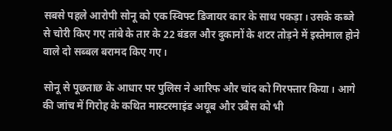सबसे पहले आरोपी सोनू को एक स्विफ्ट डिजायर कार के साथ पकड़ा। उसके कब्जे से चोरी किए गए तांबे के तार के 22 बंडल और दुकानों के शटर तोड़ने में इस्तेमाल होने वाले दो सब्बल बरामद किए गए।

सोनू से पूछताछ के आधार पर पुलिस ने आरिफ और चांद को गिरफ्तार किया। आगे की जांच में गिरोह के कथित मास्टरमाइंड अयूब और उबैस को भी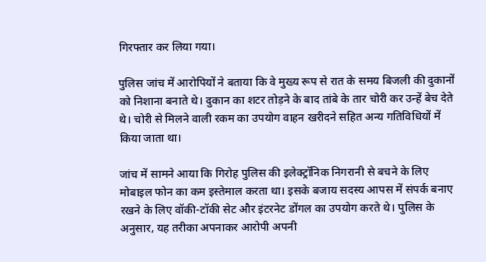गिरफ्तार कर लिया गया।

पुलिस जांच में आरोपियों ने बताया कि वे मुख्य रूप से रात के समय बिजली की दुकानों को निशाना बनाते थे। दुकान का शटर तोड़ने के बाद तांबे के तार चोरी कर उन्हें बेच देते थे। चोरी से मिलने वाली रकम का उपयोग वाहन खरीदने सहित अन्य गतिविधियों में किया जाता था।

जांच में सामने आया कि गिरोह पुलिस की इलेक्ट्रॉनिक निगरानी से बचने के लिए मोबाइल फोन का कम इस्तेमाल करता था। इसके बजाय सदस्य आपस में संपर्क बनाए रखने के लिए वॉकी-टॉकी सेट और इंटरनेट डोंगल का उपयोग करते थे। पुलिस के अनुसार, यह तरीका अपनाकर आरोपी अपनी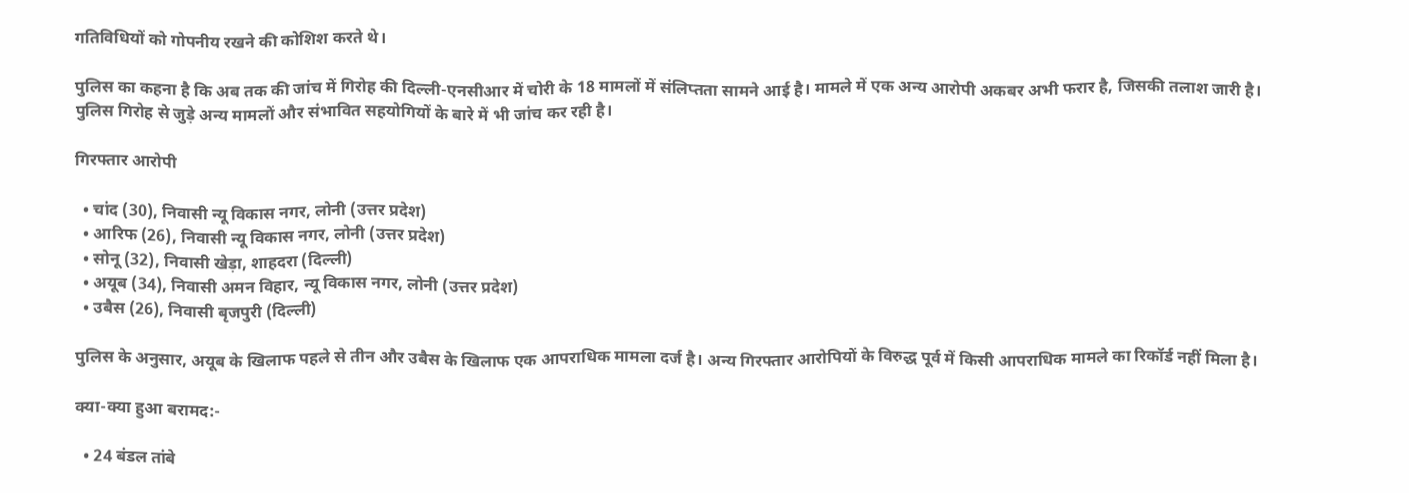गतिविधियों को गोपनीय रखने की कोशिश करते थे।

पुलिस का कहना है कि अब तक की जांच में गिरोह की दिल्ली-एनसीआर में चोरी के 18 मामलों में संलिप्तता सामने आई है। मामले में एक अन्य आरोपी अकबर अभी फरार है, जिसकी तलाश जारी है। पुलिस गिरोह से जुड़े अन्य मामलों और संभावित सहयोगियों के बारे में भी जांच कर रही है।

गिरफ्तार आरोपी

  • चांद (30), निवासी न्यू विकास नगर, लोनी (उत्तर प्रदेश)
  • आरिफ (26), निवासी न्यू विकास नगर, लोनी (उत्तर प्रदेश)
  • सोनू (32), निवासी खेड़ा, शाहदरा (दिल्ली)
  • अयूब (34), निवासी अमन विहार, न्यू विकास नगर, लोनी (उत्तर प्रदेश)
  • उबैस (26), निवासी बृजपुरी (दिल्ली)

पुलिस के अनुसार, अयूब के खिलाफ पहले से तीन और उबैस के खिलाफ एक आपराधिक मामला दर्ज है। अन्य गिरफ्तार आरोपियों के विरुद्ध पूर्व में किसी आपराधिक मामले का रिकॉर्ड नहीं मिला है।

क्या-क्या हुआ बरामद:-

  • 24 बंडल तांबे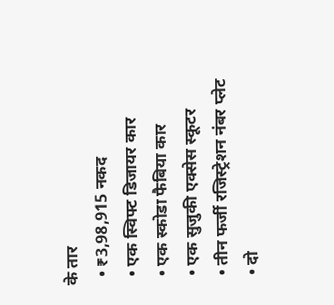के तार
  • ₹3,98,915 नकद
  • एक स्विफ्ट डिजायर कार
  • एक स्कोडा फैबिया कार
  • एक सुजुकी एक्सेस स्कूटर
  • तीन फर्जी रजिस्ट्रेशन नंबर प्लेट
  • दो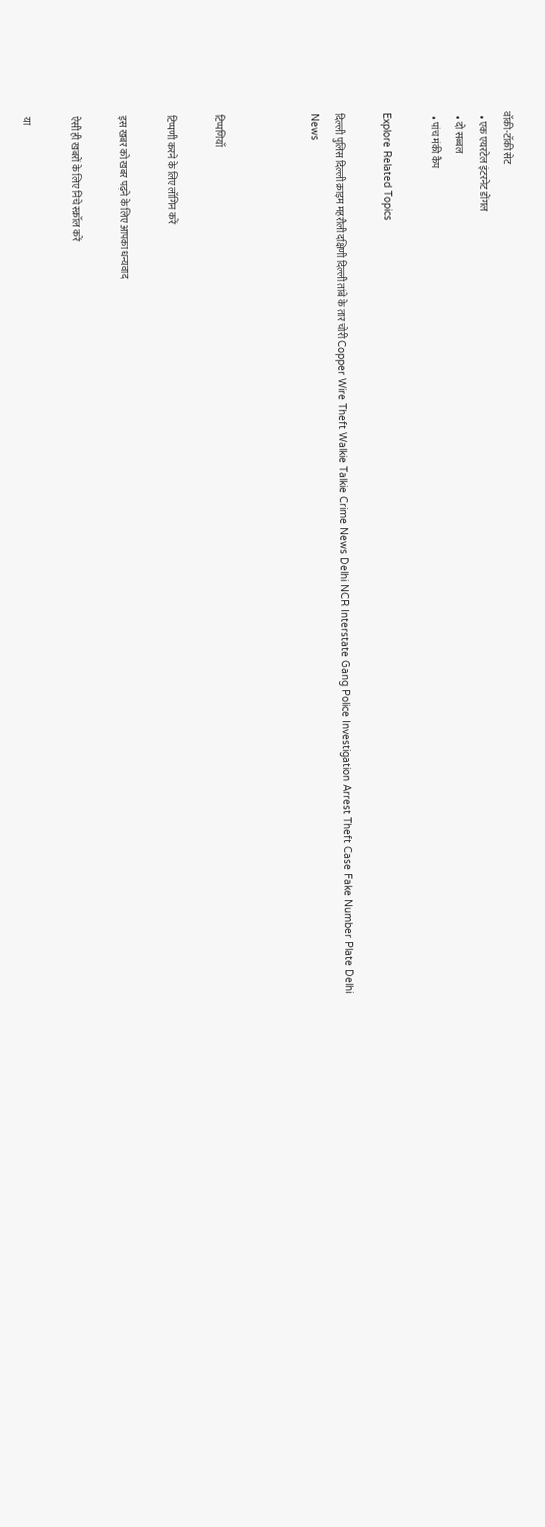वॉकी-टॉकी सेट
  • एक एयरटेल इंटरनेट डोंगल
  • दो सब्बल
  • पांच मंकी कैप

Explore Related Topics

दिल्ली पुलिस दिल्ली क्राइम महरौली दक्षिणी दिल्ली तांबे के तार चोरी Copper Wire Theft Walkie Talkie Crime News Delhi NCR Interstate Gang Police Investigation Arrest Theft Case Fake Number Plate Delhi News



टिप्पणियाँ

टिप्पणी करने के लिए लॉगिन करें

इस खबर को खबर पढ़ने के लिए आपका धन्यवाद

ऐसी ही खबरों के लिए निचे स्क्रॉल करें

या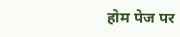होम पेज पर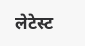लेटेस्ट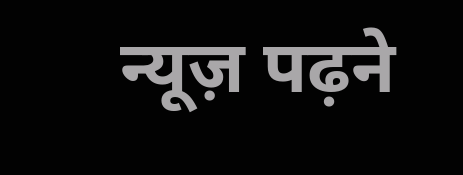न्यूज़ पढ़ने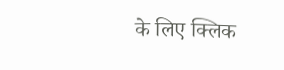के लिए क्लिक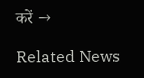करें →

Related News